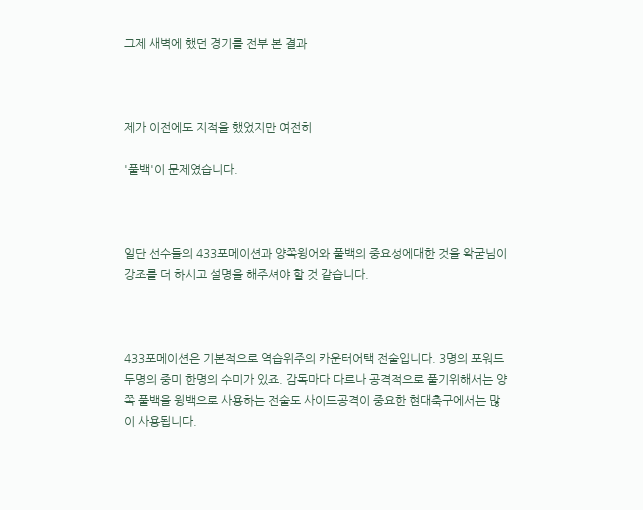그제 새벽에 했던 경기를 전부 본 결과



제가 이전에도 지적을 했었지만 여전히

'풀백'이 문제였습니다.



일단 선수들의 433포메이션과 양쪽윙어와 풀백의 중요성에대한 것을 왁굳님이 강조를 더 하시고 설명을 해주셔야 할 것 같습니다.



433포메이션은 기본적으로 역습위주의 카운터어택 전술입니다. 3명의 포워드 두명의 중미 한명의 수미가 있죠. 감독마다 다르나 공격적으로 풀기위해서는 양쪽 풀백을 윙백으로 사용하는 전술도 사이드공격이 중요한 현대축구에서는 많이 사용됩니다.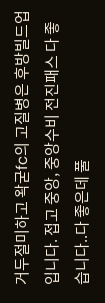거두절미하고 왁굳fc의 고질병은 후방빌드업입니다. 접고 중앙, 중앙수비 전진패스 다 좋습니다..다 좋은데 풀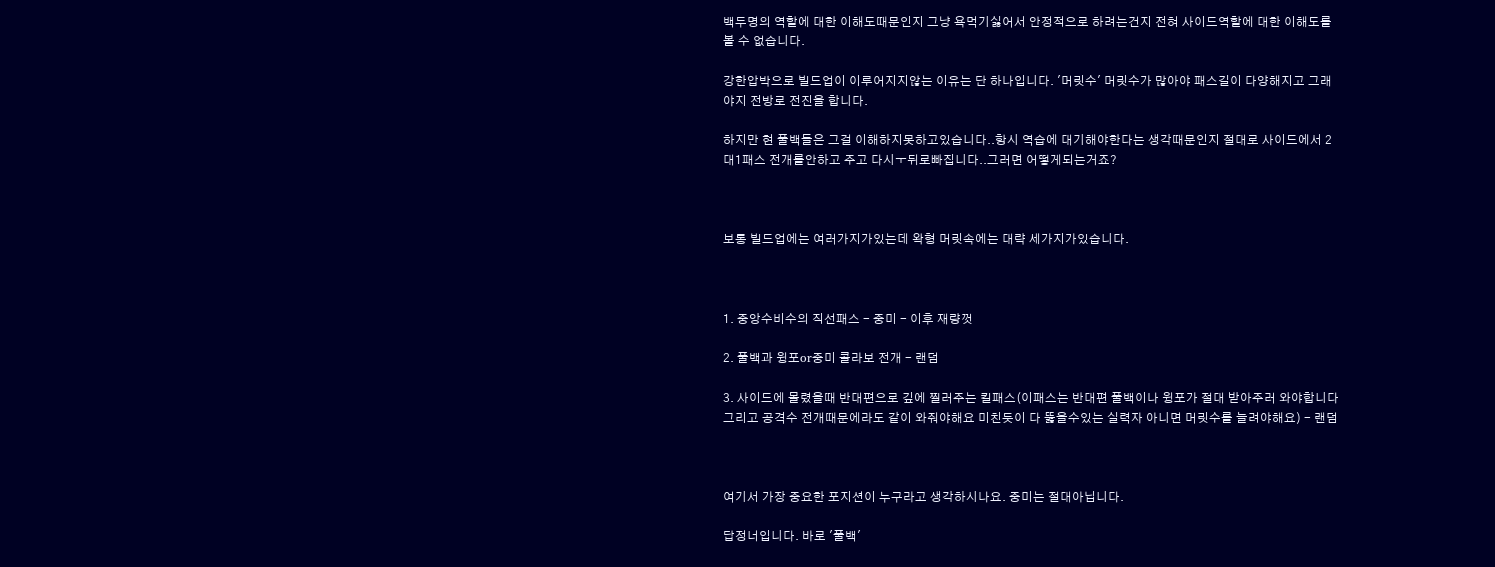백두명의 역할에 대한 이해도때문인지 그냥 욕먹기싫어서 안정적으로 하려는건지 전혀 사이드역할에 대한 이해도를 볼 수 없습니다.

강한압박으로 빌드업이 이루어지지않는 이유는 단 하나입니다. '머릿수' 머릿수가 많아야 패스길이 다양해지고 그래야지 전방로 전진을 합니다.

하지만 현 풀백들은 그걸 이해하지못하고있습니다..항시 역습에 대기해야한다는 생각때문인지 절대로 사이드에서 2대1패스 전개를안하고 주고 다시ㅜ뒤로빠집니다..그러면 어떻게되는거죠?



보통 빌드업에는 여러가지가있는데 왁형 머릿속에는 대략 세가지가있습니다.



1. 중앙수비수의 직선패스 - 중미 - 이후 재량껏

2. 풀백과 윙포or중미 콜라보 전개 - 랜덤

3. 사이드에 몰렸을때 반대편으로 깊에 찔러주는 킬패스(이패스는 반대편 풀백이나 윙포가 절대 받아주러 와야합니다 그리고 공격수 전개때문에라도 같이 와줘야해요 미친듯이 다 뚫을수있는 실력자 아니면 머릿수를 늘려야해요) - 랜덤



여기서 가장 중요한 포지션이 누구라고 생각하시나요. 중미는 절대아닙니다.

답정너입니다. 바로 '풀백'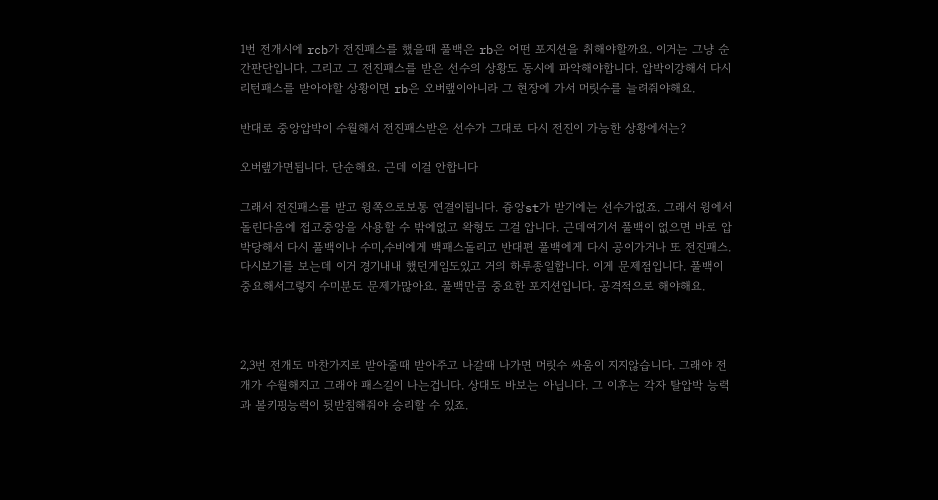1번 전개시에 rcb가 전진패스를 했을때 풀백은 rb은 어떤 포지션을 취해야할까요. 이거는 그냥 순간판단입니다. 그리고 그 전진패스를 받은 선수의 상황도 동시에 파악해야합니다. 압박이강해서 다시리턴패스를 받아야할 상황이면 rb은 오버랲이아니라 그 현장에 가서 머릿수를 늘려줘야해요.

반대로 중앙압박이 수월해서 전진패스받은 선수가 그대로 다시 전진이 가능한 상황에서는?

오버랲가면됩니다. 단순해요. 근데 이걸 안합니다

그래서 전진패스를 받고 윙쪽으로보통 연결이됩니다. 즁앙st가 받기에는 선수가없죠. 그래서 윙에서 돌린다음에 접고중앙을 사용할 수 밖에없고 왁형도 그걸 압니다. 근데여기서 풀백이 없으면 바로 압박당해서 다시 풀백이나 수미,수비에게 백패스돌리고 반대편 풀백에게 다시 공이가거나 또 전진패스. 다시보기를 보는데 이거 경기내내 했던게임도있고 거의 하루종일합니다. 이게 문제점입니다. 풀백이 중요해서그렇지 수미분도 문제가많아요. 풀백만큼 중요한 포지션입니다. 공격적으로 해야해요.



2,3번 전개도 마찬가지로 받아줄때 받아주고 나갈때 나가면 머릿수 싸움이 지지않습니다. 그래야 전개가 수월해지고 그래야 패스길이 나는겁니다. 상대도 바보는 아닙니다. 그 이후는 각자 탈압박 능력과 볼키핑능력이 뒷받침해줘야 승리할 수 있죠.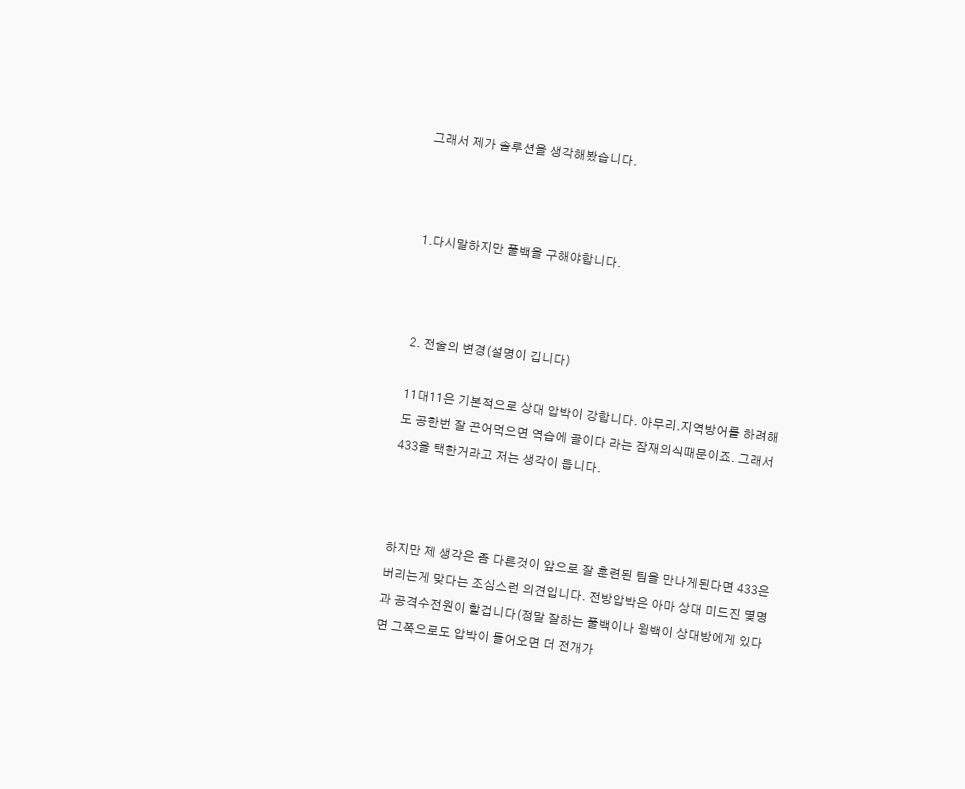그래서 제가 솔루션을 생각해봤습니다.



1.다시말하지만 풀백을 구해야합니다.



2. 전술의 변경(설명이 깁니다)

11대11은 기본적으로 상대 압박이 강합니다. 아무리.지역방어를 하려해도 공한번 잘 끈어먹으면 역습에 골이다 라는 잠재의식때문이죠. 그래서 433을 택한거라고 저는 생각이 듭니다.



하지만 제 생각은 좀 다른것이 앞으로 잘 훈련된 팀을 만나게된다면 433은 버리는게 맞다는 조심스런 의견입니다. 전방압박은 아마 상대 미드진 몇명과 공격수전원이 할겁니다(정말 잘하는 풀백이나 윙백이 상대방에게 있다면 그쪽으로도 압박이 들어오면 더 전개가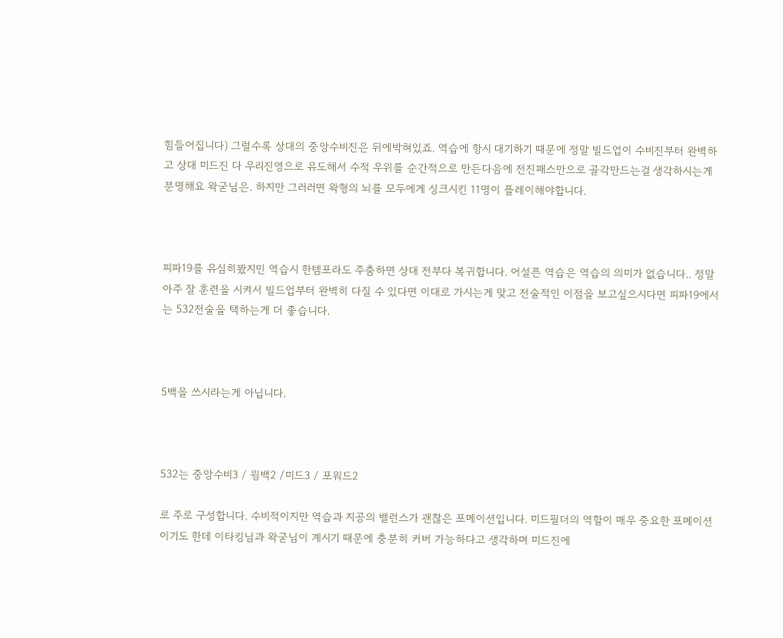힘들어집니다) 그럴수록 상대의 중앙수비진은 뒤에박혀있죠. 역습에 항시 대기하기 때문에 정말 빌드업이 수비진부터 완벽하고 상대 미드진 다 우리진영으로 유도해서 수적 우위를 순간적으로 만든다음에 전진패스만으로 골각만드는걸 생각하시는게 분명해요 왁굳님은. 하지만 그러러면 왁형의 뇌를 모두에게 싱크시킨 11명이 플레이해야합니다.



피파19를 유심히봤지민 역습시 한템포라도 주춤하면 상대 전부다 복귀합니다. 어설픈 역습은 역습의 의미가 없습니다.. 정말 아주 잘 훈련을 시켜서 빌드업부터 완벽히 다질 수 있다면 이대로 가시는게 맞고 전술적인 이점을 보고싶으시다면 피파19에서는 532전술을 택하는게 더 좋습니다.



5백을 쓰시라는게 아닙니다.



532는 중앙수비3 / 윙백2 /미드3 / 포워드2

로 주로 구성합니다. 수비적이지만 역습과 지공의 밸런스가 괜찮은 포메이션입니다. 미드필더의 역할이 매우 중요한 포메이션이기도 한데 이타킹님과 왁굳님이 계시기 때문에 충분히 커버 가능하다고 생각하며 미드진에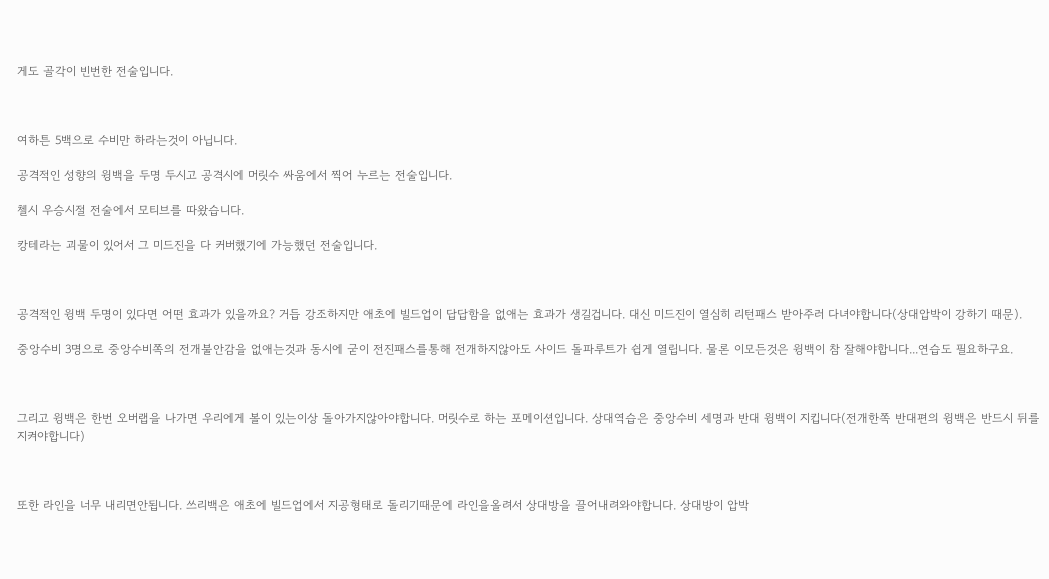게도 골각이 빈번한 전술입니다.



여하튼 5백으로 수비만 하라는것이 아닙니다.

공격적인 성향의 윙백을 두명 두시고 공격시에 머릿수 싸움에서 찍어 누르는 전술입니다.

첼시 우승시절 전술에서 모티브를 따왔습니다.

캉테라는 괴물이 있어서 그 미드진을 다 커버했기에 가능했던 전술입니다.



공격적인 윙백 두명이 있다면 어떤 효과가 있을까요? 거듭 강조하지만 애초에 빌드업이 답답함을 없애는 효과가 생길겁니다. 대신 미드진이 열심히 리턴패스 받아주러 다녀야합니다(상대압박이 강하기 때문).

중앙수비 3명으로 중앙수비쪽의 전개불안감을 없애는것과 동시에 굳이 전진패스를통해 전개하지않아도 사이드 돌파루트가 쉽게 열립니다. 물론 이모든것은 윙백이 참 잘해야합니다...연습도 필요하구요.



그리고 윙백은 한번 오버랩을 나가면 우리에게 볼이 있는이상 돌아가지않아야합니다. 머릿수로 하는 포메이션입니다. 상대역습은 중앙수비 세명과 반대 윙백이 지킵니다(전개한쪽 반대편의 윙백은 반드시 뒤를 지켜야합니다)



또한 라인을 너무 내리면안됩니다. 쓰리백은 애초에 빌드업에서 지공형태로 돌리기때문에 라인을올려서 상대방을 끌어내려와야합니다. 상대방이 압박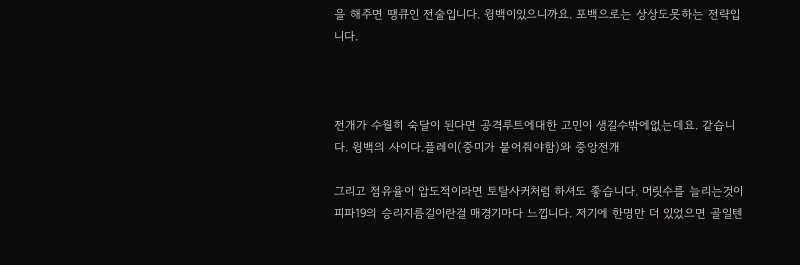을 해주면 땡큐인 전술입니다. 윙백이있으니까요. 포백으로는 상상도못하는 전략입니다.



전개가 수월히 숙달이 된다면 공격루트에대한 고민이 생길수밖에없는데요. 같습니다. 윙백의 사이다.플레이(중미가 붙어줘야함)와 중앙전개

그리고 점유율이 압도적이라면 토탈사커처럼 하셔도 좋습니다. 머릿수를 늘리는것이 피파19의 승리지름길이란걸 매경기마다 느낍니다. 저기에 한명만 더 있었으면 골일텐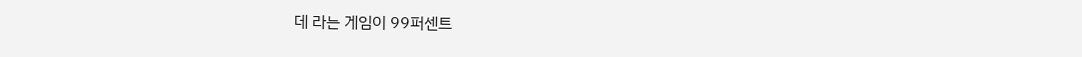데 라는 게임이 99퍼센트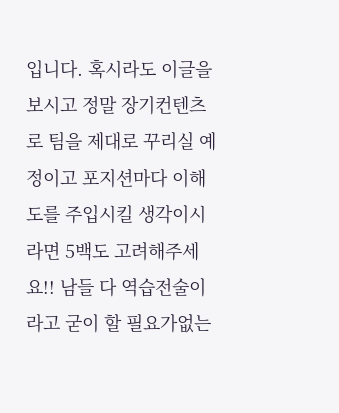입니다. 혹시라도 이글을 보시고 정말 장기컨텐츠로 팀을 제대로 꾸리실 예정이고 포지션마다 이해도를 주입시킬 생각이시라면 5백도 고려해주세요!! 남들 다 역습전술이라고 굳이 할 필요가없는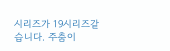시리즈가 19시리즈같습니다. 주춤이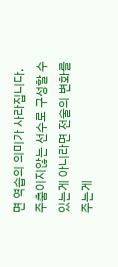면 역습의 의미가 사라집니다. 주춤이지않는 선수로 구성할 수 있는게 아니라면 전술의 변화를 주는게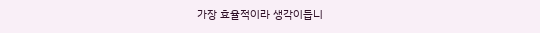가장 효율적이라 생각이듭니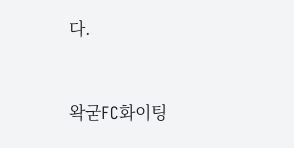다.



왁굳FC화이팅